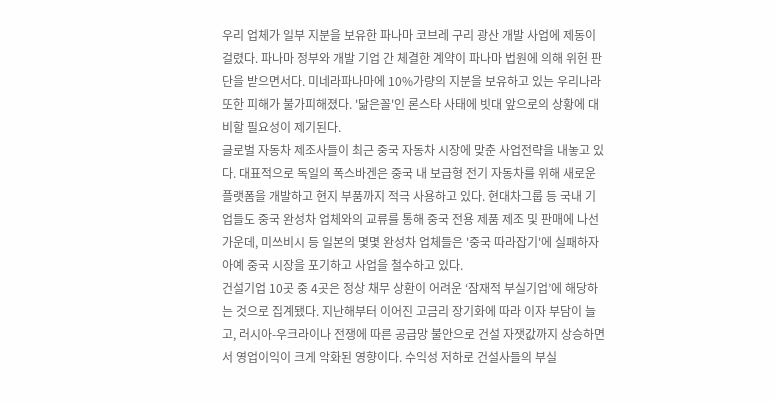우리 업체가 일부 지분을 보유한 파나마 코브레 구리 광산 개발 사업에 제동이 걸렸다. 파나마 정부와 개발 기업 간 체결한 계약이 파나마 법원에 의해 위헌 판단을 받으면서다. 미네라파나마에 10%가량의 지분을 보유하고 있는 우리나라 또한 피해가 불가피해졌다. '닮은꼴'인 론스타 사태에 빗대 앞으로의 상황에 대비할 필요성이 제기된다.
글로벌 자동차 제조사들이 최근 중국 자동차 시장에 맞춘 사업전략을 내놓고 있다. 대표적으로 독일의 폭스바겐은 중국 내 보급형 전기 자동차를 위해 새로운 플랫폼을 개발하고 현지 부품까지 적극 사용하고 있다. 현대차그룹 등 국내 기업들도 중국 완성차 업체와의 교류를 통해 중국 전용 제품 제조 및 판매에 나선 가운데, 미쓰비시 등 일본의 몇몇 완성차 업체들은 '중국 따라잡기'에 실패하자 아예 중국 시장을 포기하고 사업을 철수하고 있다.
건설기업 10곳 중 4곳은 정상 채무 상환이 어려운 ‘잠재적 부실기업’에 해당하는 것으로 집계됐다. 지난해부터 이어진 고금리 장기화에 따라 이자 부담이 늘고, 러시아-우크라이나 전쟁에 따른 공급망 불안으로 건설 자잿값까지 상승하면서 영업이익이 크게 악화된 영향이다. 수익성 저하로 건설사들의 부실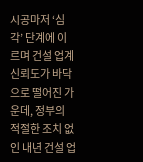시공마저 ‘심각’ 단계에 이르며 건설 업계 신뢰도가 바닥으로 떨어진 가운데, 정부의 적절한 조치 없인 내년 건설 업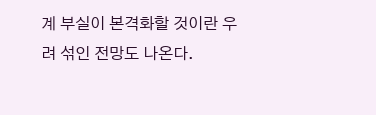계 부실이 본격화할 것이란 우려 섞인 전망도 나온다.